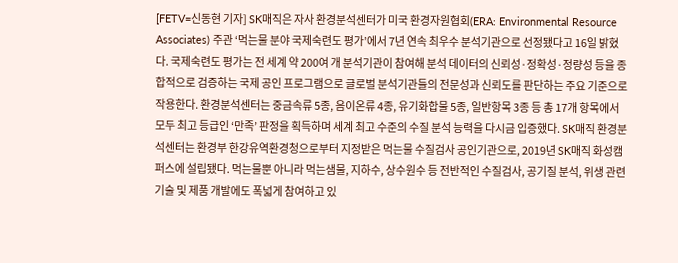[FETV=신동현 기자] SK매직은 자사 환경분석센터가 미국 환경자원협회(ERA: Environmental Resource Associates) 주관 ‘먹는물 분야 국제숙련도 평가’에서 7년 연속 최우수 분석기관으로 선정됐다고 16일 밝혔다. 국제숙련도 평가는 전 세계 약 200여 개 분석기관이 참여해 분석 데이터의 신뢰성·정확성·정량성 등을 종합적으로 검증하는 국제 공인 프로그램으로 글로벌 분석기관들의 전문성과 신뢰도를 판단하는 주요 기준으로 작용한다. 환경분석센터는 중금속류 5종, 음이온류 4종, 유기화합물 5종, 일반항목 3종 등 총 17개 항목에서 모두 최고 등급인 ‘만족’ 판정을 획득하며 세계 최고 수준의 수질 분석 능력을 다시금 입증했다. SK매직 환경분석센터는 환경부 한강유역환경청으로부터 지정받은 먹는물 수질검사 공인기관으로, 2019년 SK매직 화성캠퍼스에 설립됐다. 먹는물뿐 아니라 먹는샘물, 지하수, 상수원수 등 전반적인 수질검사, 공기질 분석, 위생 관련 기술 및 제품 개발에도 폭넓게 참여하고 있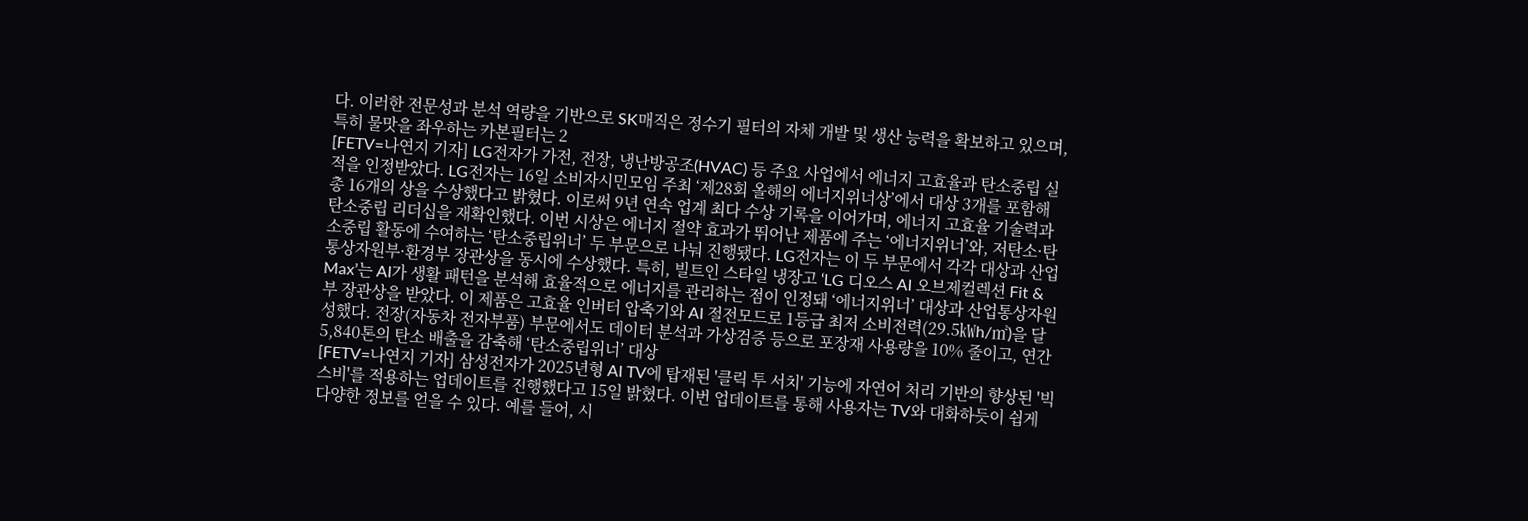다. 이러한 전문성과 분석 역량을 기반으로 SK매직은 정수기 필터의 자체 개발 및 생산 능력을 확보하고 있으며, 특히 물맛을 좌우하는 카본필터는 2
[FETV=나연지 기자] LG전자가 가전, 전장, 냉난방공조(HVAC) 등 주요 사업에서 에너지 고효율과 탄소중립 실적을 인정받았다. LG전자는 16일 소비자시민모임 주최 ‘제28회 올해의 에너지위너상’에서 대상 3개를 포함해 총 16개의 상을 수상했다고 밝혔다. 이로써 9년 연속 업계 최다 수상 기록을 이어가며, 에너지 고효율 기술력과 탄소중립 리더십을 재확인했다. 이번 시상은 에너지 절약 효과가 뛰어난 제품에 주는 ‘에너지위너’와, 저탄소·탄소중립 활동에 수여하는 ‘탄소중립위너’ 두 부문으로 나눠 진행됐다. LG전자는 이 두 부문에서 각각 대상과 산업통상자원부·환경부 장관상을 동시에 수상했다. 특히, 빌트인 스타일 냉장고 ‘LG 디오스 AI 오브제컬렉션 Fit & Max’는 AI가 생활 패턴을 분석해 효율적으로 에너지를 관리하는 점이 인정돼 ‘에너지위너’ 대상과 산업통상자원부 장관상을 받았다. 이 제품은 고효율 인버터 압축기와 AI 절전모드로 1등급 최저 소비전력(29.5㎾h/㎡)을 달성했다. 전장(자동차 전자부품) 부문에서도 데이터 분석과 가상검증 등으로 포장재 사용량을 10% 줄이고, 연간 5,840톤의 탄소 배출을 감축해 ‘탄소중립위너’ 대상
[FETV=나연지 기자] 삼성전자가 2025년형 AI TV에 탑재된 '클릭 투 서치' 기능에 자연어 처리 기반의 향상된 '빅스비'를 적용하는 업데이트를 진행했다고 15일 밝혔다. 이번 업데이트를 통해 사용자는 TV와 대화하듯이 쉽게 다양한 정보를 얻을 수 있다. 예를 들어, 시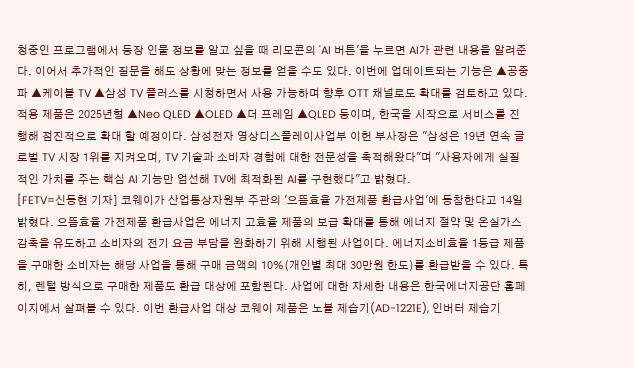청중인 프로그램에서 등장 인물 정보를 알고 싶을 때 리모콘의 'AI 버튼'을 누르면 AI가 관련 내용을 알려준다. 이어서 추가적인 질문을 해도 상황에 맞는 정보를 얻을 수도 있다. 이번에 업데이트되는 기능은 ▲공중파 ▲케이블 TV ▲삼성 TV 플러스를 시청하면서 사용 가능하며 향후 OTT 채널로도 확대를 검토하고 있다. 적용 제품은 2025년형 ▲Neo QLED ▲OLED ▲더 프레임 ▲QLED 등이며, 한국을 시작으로 서비스를 진행해 점진적으로 확대 할 예정이다. 삼성전자 영상디스플레이사업부 이헌 부사장은 "삼성은 19년 연속 글로벌 TV 시장 1위를 지켜오며, TV 기술과 소비자 경험에 대한 전문성을 축적해왔다"며 "사용자에게 실질적인 가치를 주는 핵심 AI 기능만 엄선해 TV에 최적화된 AI를 구현했다"고 밝혔다.
[FETV=신동현 기자] 코웨이가 산업통상자원부 주관의 '으뜸효율 가전제품 환급사업'에 동참한다고 14일 밝혔다. 으뜸효율 가전제품 환급사업은 에너지 고효율 제품의 보급 확대를 통해 에너지 절약 및 온실가스 감축을 유도하고 소비자의 전기 요금 부담을 완화하기 위해 시행된 사업이다. 에너지소비효율 1등급 제품을 구매한 소비자는 해당 사업을 통해 구매 금액의 10%(개인별 최대 30만원 한도)를 환급받을 수 있다. 특히, 렌털 방식으로 구매한 제품도 환급 대상에 포함된다. 사업에 대한 자세한 내용은 한국에너지공단 홈페이지에서 살펴볼 수 있다. 이번 환급사업 대상 코웨이 제품은 노블 제습기(AD-1221E), 인버터 제습기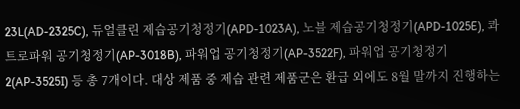23L(AD-2325C), 듀얼클린 제습공기청정기(APD-1023A), 노블 제습공기청정기(APD-1025E), 콰트로파워 공기청정기(AP-3018B), 파워업 공기청정기(AP-3522F), 파워업 공기청정기2(AP-3525I) 등 총 7개이다. 대상 제품 중 제습 관련 제품군은 환급 외에도 8월 말까지 진행하는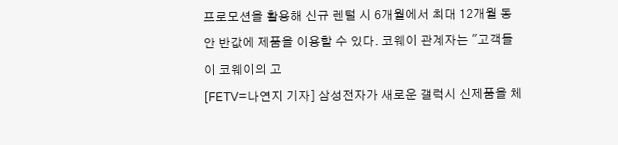프로모션을 활용해 신규 렌털 시 6개월에서 최대 12개월 동안 반값에 제품을 이용할 수 있다. 코웨이 관계자는 "고객들이 코웨이의 고
[FETV=나연지 기자] 삼성전자가 새로운 갤럭시 신제품을 체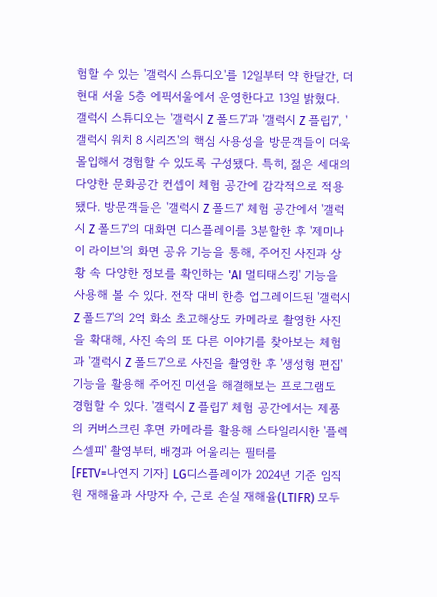험할 수 있는 '갤럭시 스튜디오'를 12일부터 약 한달간, 더현대 서울 5층 에픽서울에서 운영한다고 13일 밝혔다. 갤럭시 스튜디오는 '갤럭시 Z 폴드7'과 '갤럭시 Z 플립7', '갤럭시 워치 8 시리즈'의 핵심 사용성을 방문객들이 더욱 몰입해서 경험할 수 있도록 구성됐다. 특히, 젊은 세대의 다양한 문화공간 컨셉이 체험 공간에 감각적으로 적용됐다. 방문객들은 '갤럭시 Z 폴드7' 체험 공간에서 '갤럭시 Z 폴드7'의 대화면 디스플레이를 3분할한 후 '제미나이 라이브'의 화면 공유 기능을 통해, 주어진 사진과 상황 속 다양한 정보를 확인하는 'AI 멀티태스킹' 기능을 사용해 볼 수 있다. 전작 대비 한층 업그레이드된 '갤럭시 Z 폴드7'의 2억 화소 초고해상도 카메라로 촬영한 사진을 확대해, 사진 속의 또 다른 이야기를 찾아보는 체험과 '갤럭시 Z 폴드7'으로 사진을 촬영한 후 '생성형 편집' 기능을 활용해 주어진 미션을 해결해보는 프로그램도 경험할 수 있다. '갤럭시 Z 플립7' 체험 공간에서는 제품의 커버스크린 후면 카메라를 활용해 스타일리시한 '플렉스셀피' 촬영부터, 배경과 어울리는 필터를
[FETV=나연지 기자] LG디스플레이가 2024년 기준 임직원 재해율과 사망자 수, 근로 손실 재해율(LTIFR) 모두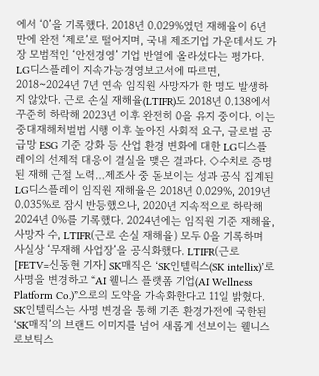에서 ‘0’을 기록했다. 2018년 0.029%였던 재해율이 6년 만에 완전 ‘제로’로 떨어지며, 국내 제조기업 가운데서도 가장 모범적인 ‘안전경영’ 기업 반열에 올라섰다는 평가다. LG디스플레이 지속가능경영보고서에 따르면, 2018~2024년 7년 연속 임직원 사망자가 한 명도 발생하지 않았다. 근로 손실 재해율(LTIFR)도 2018년 0.138에서 꾸준히 하락해 2023년 이후 완전히 0을 유지 중이다. 이는 중대재해처벌법 시행 이후 높아진 사회적 요구, 글로벌 공급망 ESG 기준 강화 등 산업 환경 변화에 대한 LG디스플레이의 선제적 대응이 결실을 맺은 결과다. ◇수치로 증명된 재해 근절 노력…제조사 중 돋보이는 성과 공식 집계된 LG디스플레이 임직원 재해율은 2018년 0.029%, 2019년 0.035%로 잠시 반등했으나, 2020년 지속적으로 하락해 2024년 0%를 기록했다. 2024년에는 임직원 기준 재해율, 사망자 수, LTIFR(근로 손실 재해율) 모두 0을 기록하며 사실상 ‘무재해 사업장’을 공식화했다. LTIFR(근로
[FETV=신동현 기자] SK매직은 ‘SK인텔릭스(SK intellix)’로 사명을 변경하고 “AI 웰니스 플랫폼 기업(AI Wellness Platform Co.)”으로의 도약을 가속화한다고 11일 밝혔다. SK인텔릭스는 사명 변경을 통해 기존 환경가전에 국한된 ‘SK매직’의 브랜드 이미지를 넘어 새롭게 선보이는 웰니스 로보틱스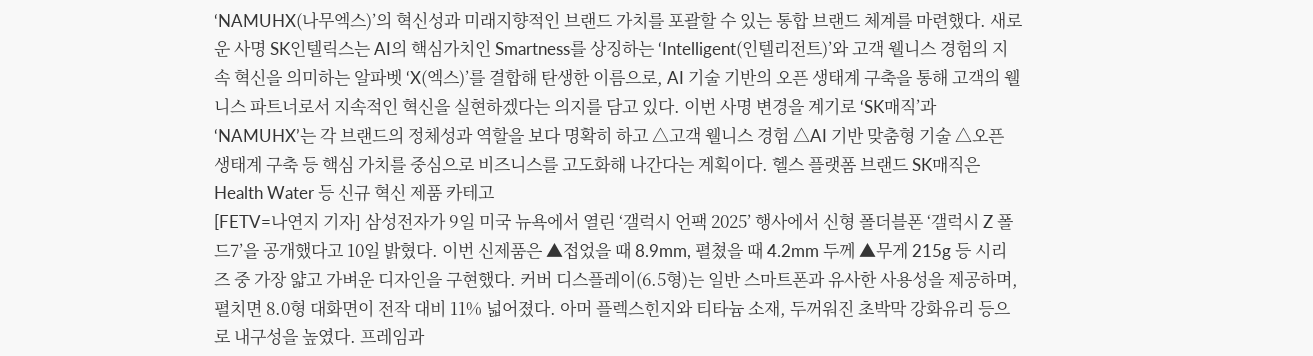‘NAMUHX(나무엑스)’의 혁신성과 미래지향적인 브랜드 가치를 포괄할 수 있는 통합 브랜드 체계를 마련했다. 새로운 사명 SK인텔릭스는 AI의 핵심가치인 Smartness를 상징하는 ‘Intelligent(인텔리전트)’와 고객 웰니스 경험의 지속 혁신을 의미하는 알파벳 ‘X(엑스)’를 결합해 탄생한 이름으로, AI 기술 기반의 오픈 생태계 구축을 통해 고객의 웰니스 파트너로서 지속적인 혁신을 실현하겠다는 의지를 담고 있다. 이번 사명 변경을 계기로 ‘SK매직’과 ‘NAMUHX’는 각 브랜드의 정체성과 역할을 보다 명확히 하고 △고객 웰니스 경험 △AI 기반 맞춤형 기술 △오픈 생태계 구축 등 핵심 가치를 중심으로 비즈니스를 고도화해 나간다는 계획이다. 헬스 플랫폼 브랜드 SK매직은 Health Water 등 신규 혁신 제품 카테고
[FETV=나연지 기자] 삼성전자가 9일 미국 뉴욕에서 열린 ‘갤럭시 언팩 2025’ 행사에서 신형 폴더블폰 ‘갤럭시 Z 폴드7’을 공개했다고 10일 밝혔다. 이번 신제품은 ▲접었을 때 8.9mm, 펼쳤을 때 4.2mm 두께 ▲무게 215g 등 시리즈 중 가장 얇고 가벼운 디자인을 구현했다. 커버 디스플레이(6.5형)는 일반 스마트폰과 유사한 사용성을 제공하며, 펼치면 8.0형 대화면이 전작 대비 11% 넓어졌다. 아머 플렉스힌지와 티타늄 소재, 두꺼워진 초박막 강화유리 등으로 내구성을 높였다. 프레임과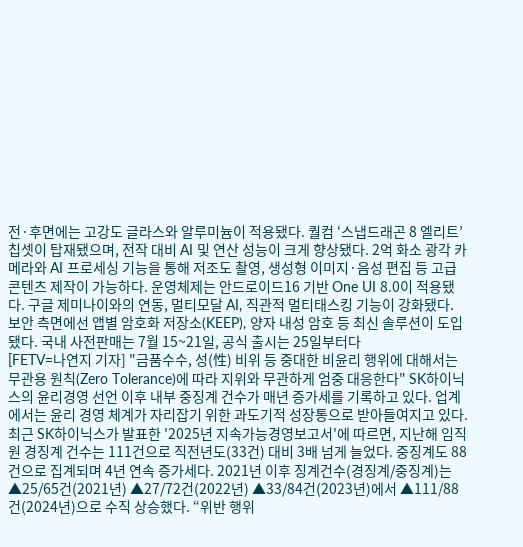전·후면에는 고강도 글라스와 알루미늄이 적용됐다. 퀄컴 ‘스냅드래곤 8 엘리트’ 칩셋이 탑재됐으며, 전작 대비 AI 및 연산 성능이 크게 향상됐다. 2억 화소 광각 카메라와 AI 프로세싱 기능을 통해 저조도 촬영, 생성형 이미지·음성 편집 등 고급 콘텐츠 제작이 가능하다. 운영체제는 안드로이드16 기반 One UI 8.0이 적용됐다. 구글 제미나이와의 연동, 멀티모달 AI, 직관적 멀티태스킹 기능이 강화됐다. 보안 측면에선 앱별 암호화 저장소(KEEP), 양자 내성 암호 등 최신 솔루션이 도입됐다. 국내 사전판매는 7월 15~21일, 공식 출시는 25일부터다
[FETV=나연지 기자] "금품수수, 성(性) 비위 등 중대한 비윤리 행위에 대해서는 무관용 원칙(Zero Tolerance)에 따라 지위와 무관하게 엄중 대응한다" SK하이닉스의 윤리경영 선언 이후 내부 중징계 건수가 매년 증가세를 기록하고 있다. 업계에서는 윤리 경영 체계가 자리잡기 위한 과도기적 성장통으로 받아들여지고 있다. 최근 SK하이닉스가 발표한 '2025년 지속가능경영보고서'에 따르면, 지난해 임직원 경징계 건수는 111건으로 직전년도(33건) 대비 3배 넘게 늘었다. 중징계도 88건으로 집계되며 4년 연속 증가세다. 2021년 이후 징계건수(경징계/중징계)는 ▲25/65건(2021년) ▲27/72건(2022년) ▲33/84건(2023년)에서 ▲111/88건(2024년)으로 수직 상승했다. “위반 행위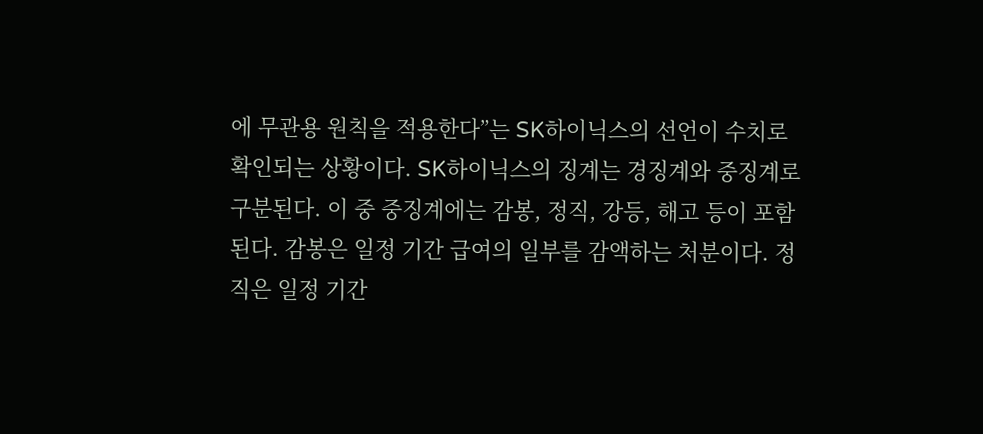에 무관용 원칙을 적용한다”는 SK하이닉스의 선언이 수치로 확인되는 상황이다. SK하이닉스의 징계는 경징계와 중징계로 구분된다. 이 중 중징계에는 감봉, 정직, 강등, 해고 등이 포함된다. 감봉은 일정 기간 급여의 일부를 감액하는 처분이다. 정직은 일정 기간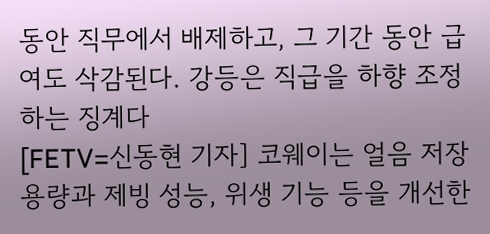동안 직무에서 배제하고, 그 기간 동안 급여도 삭감된다. 강등은 직급을 하향 조정하는 징계다
[FETV=신동현 기자] 코웨이는 얼음 저장 용량과 제빙 성능, 위생 기능 등을 개선한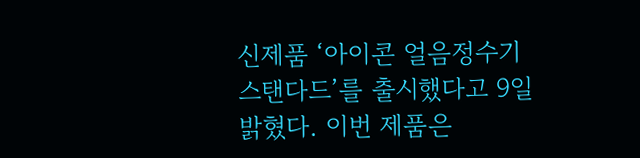신제품 ‘아이콘 얼음정수기 스탠다드’를 출시했다고 9일 밝혔다. 이번 제품은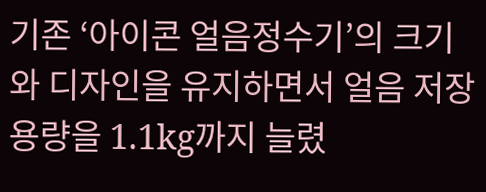기존 ‘아이콘 얼음정수기’의 크기와 디자인을 유지하면서 얼음 저장 용량을 1.1kg까지 늘렸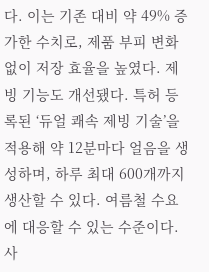다. 이는 기존 대비 약 49% 증가한 수치로, 제품 부피 변화 없이 저장 효율을 높였다. 제빙 기능도 개선됐다. 특허 등록된 ‘듀얼 쾌속 제빙 기술’을 적용해 약 12분마다 얼음을 생성하며, 하루 최대 600개까지 생산할 수 있다. 여름철 수요에 대응할 수 있는 수준이다. 사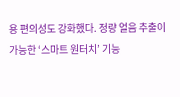용 편의성도 강화했다. 정량 얼음 추출이 가능한 ‘스마트 원터치’ 기능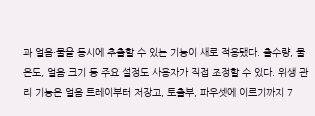과 얼음·물을 동시에 추출할 수 있는 기능이 새로 적용됐다. 출수량, 물 온도, 얼음 크기 등 주요 설정도 사용자가 직접 조정할 수 있다. 위생 관리 기능은 얼음 트레이부터 저장고, 토출부, 파우셋에 이르기까지 7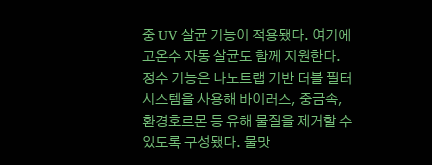중 UV 살균 기능이 적용됐다. 여기에 고온수 자동 살균도 함께 지원한다. 정수 기능은 나노트랩 기반 더블 필터 시스템을 사용해 바이러스, 중금속, 환경호르몬 등 유해 물질을 제거할 수 있도록 구성됐다. 물맛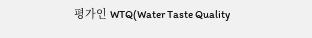평가인 WTQ(Water Taste Quality